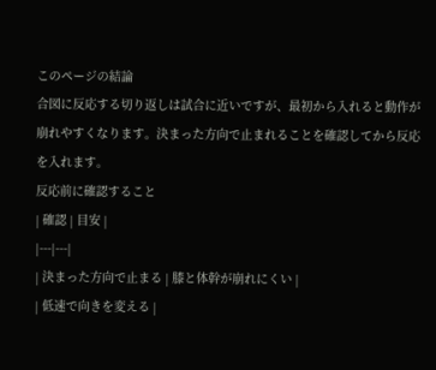このページの結論
合図に反応する切り返しは試合に近いですが、最初から入れると動作が崩れやすくなります。決まった方向で止まれることを確認してから反応を入れます。
反応前に確認すること
| 確認 | 目安 |
|---|---|
| 決まった方向で止まる | 膝と体幹が崩れにくい |
| 低速で向きを変える |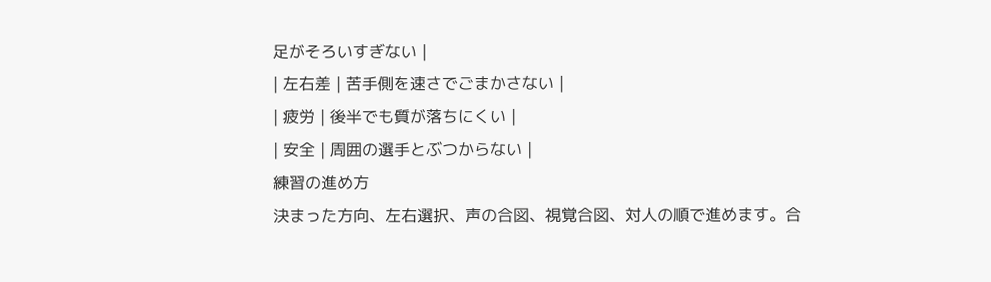足がそろいすぎない |
| 左右差 | 苦手側を速さでごまかさない |
| 疲労 | 後半でも質が落ちにくい |
| 安全 | 周囲の選手とぶつからない |
練習の進め方
決まった方向、左右選択、声の合図、視覚合図、対人の順で進めます。合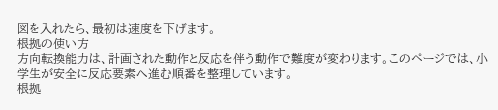図を入れたら、最初は速度を下げます。
根拠の使い方
方向転換能力は、計画された動作と反応を伴う動作で難度が変わります。このページでは、小学生が安全に反応要素へ進む順番を整理しています。
根拠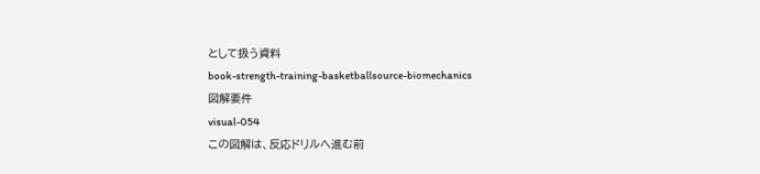として扱う資料
book-strength-training-basketballsource-biomechanics
図解要件
visual-054
この図解は、反応ドリルへ進む前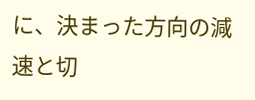に、決まった方向の減速と切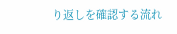り返しを確認する流れ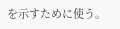を示すために使う。